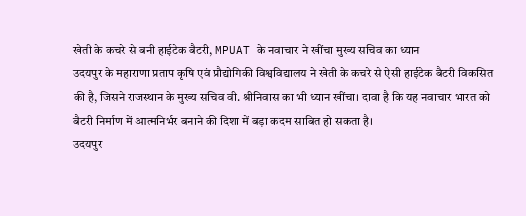खेती के कचरे से बनी हाईटेक बैटरी, MPUAT के नवाचार ने खींचा मुख्य सचिव का ध्यान
उदयपुर के महाराणा प्रताप कृषि एवं प्रौद्योगिकी विश्वविद्यालय ने खेती के कचरे से ऐसी हाईटेक बैटरी विकसित की है, जिसने राजस्थान के मुख्य सचिव वी. श्रीनिवास का भी ध्यान खींचा। दावा है कि यह नवाचार भारत को बैटरी निर्माण में आत्मनिर्भर बनाने की दिशा में बड़ा कदम साबित हो सकता है।
उदयपुर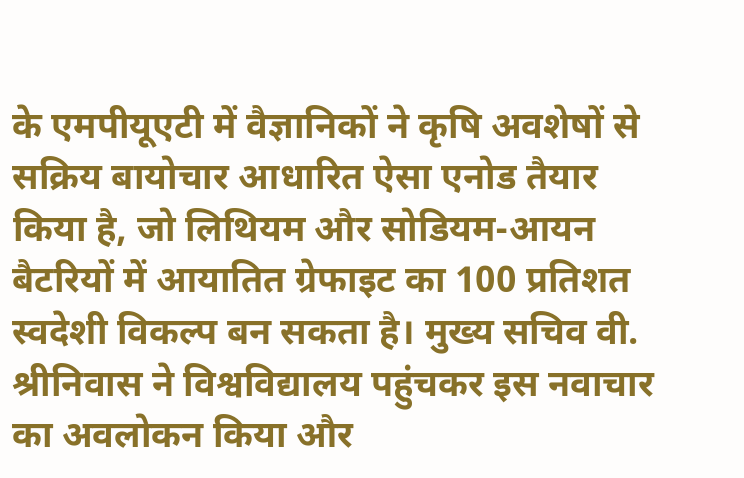के एमपीयूएटी में वैज्ञानिकों ने कृषि अवशेषों से सक्रिय बायोचार आधारित ऐसा एनोड तैयार किया है, जो लिथियम और सोडियम-आयन बैटरियों में आयातित ग्रेफाइट का 100 प्रतिशत स्वदेशी विकल्प बन सकता है। मुख्य सचिव वी. श्रीनिवास ने विश्वविद्यालय पहुंचकर इस नवाचार का अवलोकन किया और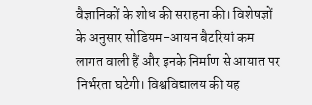वैज्ञानिकों के शोध की सराहना की। विशेषज्ञों के अनुसार सोडियम-आयन बैटरियां कम लागत वाली हैं और इनके निर्माण से आयात पर निर्भरता घटेगी। विश्वविद्यालय की यह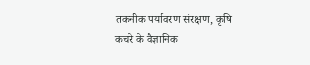तकनीक पर्यावरण संरक्षण, कृषि कचरे के वैज्ञानिक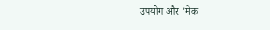उपयोग और 'मेक